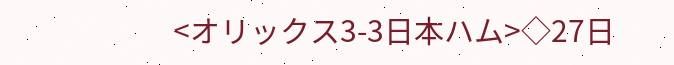<オリックス3-3日本ハム>◇27日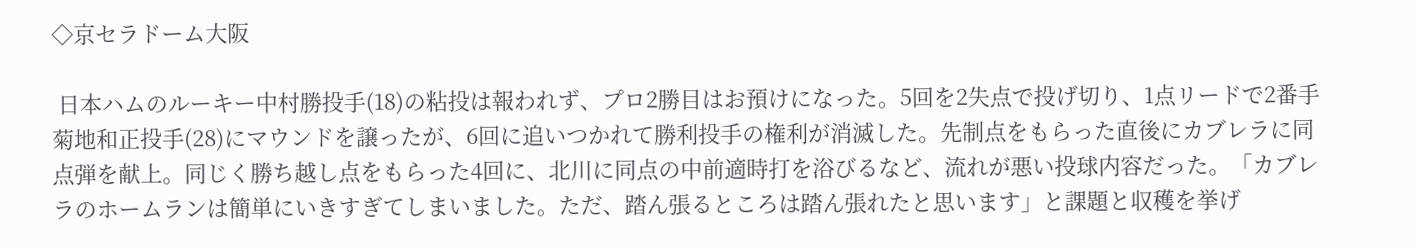◇京セラドーム大阪

 日本ハムのルーキー中村勝投手(18)の粘投は報われず、プロ2勝目はお預けになった。5回を2失点で投げ切り、1点リードで2番手菊地和正投手(28)にマウンドを譲ったが、6回に追いつかれて勝利投手の権利が消滅した。先制点をもらった直後にカブレラに同点弾を献上。同じく勝ち越し点をもらった4回に、北川に同点の中前適時打を浴びるなど、流れが悪い投球内容だった。「カブレラのホームランは簡単にいきすぎてしまいました。ただ、踏ん張るところは踏ん張れたと思います」と課題と収穫を挙げ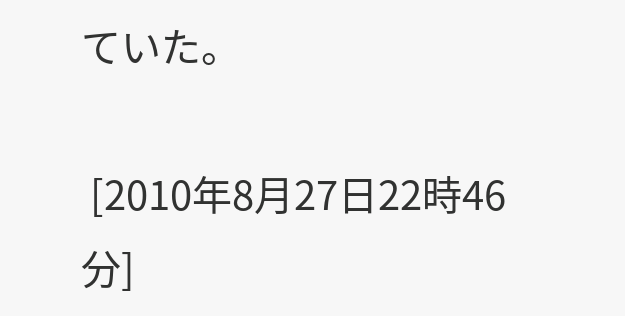ていた。

 [2010年8月27日22時46分]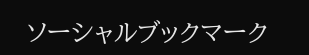ソーシャルブックマーク